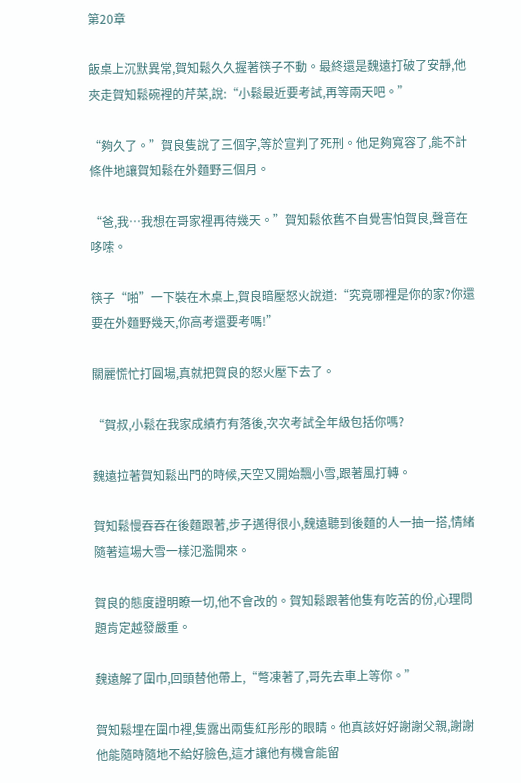第20章

飯桌上沉默異常,賀知鬆久久握著筷子不動。最終還是魏遠打破了安靜,他夾走賀知鬆碗裡的芹菜,說:“小鬆最近要考試,再等兩天吧。”

“夠久了。”賀良隻說了三個字,等於宣判了死刑。他足夠寬容了,能不計條件地讓賀知鬆在外麵野三個月。

“爸,我…我想在哥家裡再待幾天。”賀知鬆依舊不自覺害怕賀良,聲音在哆嗦。

筷子“啪”一下裝在木桌上,賀良暗壓怒火說道:“究竟哪裡是你的家?你還要在外麵野幾天,你高考還要考嗎!”

關麗慌忙打圓場,真就把賀良的怒火壓下去了。

“賀叔,小鬆在我家成績冇有落後,次次考試全年級包括你嗎?

魏遠拉著賀知鬆出門的時候,天空又開始飄小雪,跟著風打轉。

賀知鬆慢吞吞在後麵跟著,步子邁得很小,魏遠聽到後麵的人一抽一搭,情緒隨著這場大雪一樣氾濫開來。

賀良的態度證明瞭一切,他不會改的。賀知鬆跟著他隻有吃苦的份,心理問題肯定越發嚴重。

魏遠解了圍巾,回頭替他帶上,“彆凍著了,哥先去車上等你。”

賀知鬆埋在圍巾裡,隻露出兩隻紅彤彤的眼睛。他真該好好謝謝父親,謝謝他能隨時隨地不給好臉色,這才讓他有機會能留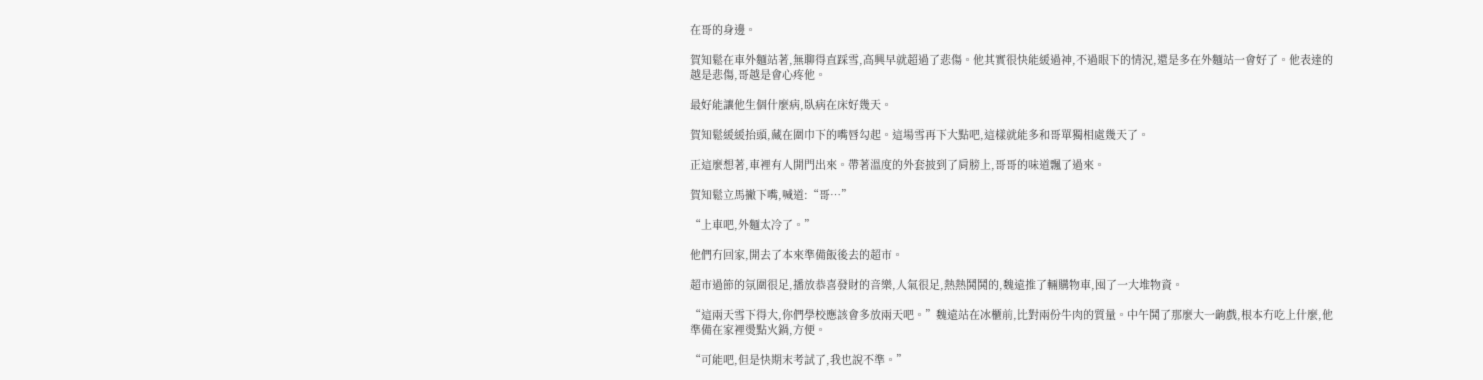在哥的身邊。

賀知鬆在車外麵站著,無聊得直踩雪,高興早就超過了悲傷。他其實很快能緩過神,不過眼下的情況,還是多在外麵站一會好了。他表達的越是悲傷,哥越是會心疼他。

最好能讓他生個什麼病,臥病在床好幾天。

賀知鬆緩緩抬頭,藏在圍巾下的嘴唇勾起。這場雪再下大點吧,這樣就能多和哥單獨相處幾天了。

正這麼想著,車裡有人開門出來。帶著溫度的外套披到了肩膀上,哥哥的味道飄了過來。

賀知鬆立馬撇下嘴,喊道:“哥…”

“上車吧,外麵太冷了。”

他們冇回家,開去了本來準備飯後去的超市。

超市過節的氛圍很足,播放恭喜發財的音樂,人氣很足,熱熱鬨鬨的,魏遠推了輛購物車,囤了一大堆物資。

“這兩天雪下得大,你們學校應該會多放兩天吧。”魏遠站在冰櫃前,比對兩份牛肉的質量。中午鬨了那麼大一齣戲,根本冇吃上什麼,他準備在家裡燙點火鍋,方便。

“可能吧,但是快期末考試了,我也說不準。”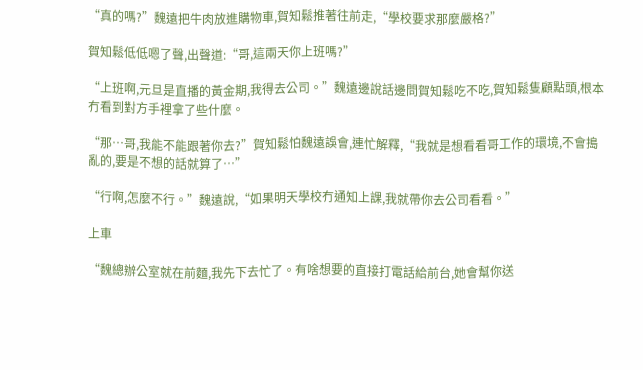“真的嗎?”魏遠把牛肉放進購物車,賀知鬆推著往前走,“學校要求那麼嚴格?”

賀知鬆低低嗯了聲,出聲道:“哥,這兩天你上班嗎?”

“上班啊,元旦是直播的黃金期,我得去公司。”魏遠邊說話邊問賀知鬆吃不吃,賀知鬆隻顧點頭,根本冇看到對方手裡拿了些什麼。

“那…哥,我能不能跟著你去?”賀知鬆怕魏遠誤會,連忙解釋,“我就是想看看哥工作的環境,不會搗亂的,要是不想的話就算了…”

“行啊,怎麼不行。”魏遠說,“如果明天學校冇通知上課,我就帶你去公司看看。”

上車

“魏總辦公室就在前麵,我先下去忙了。有啥想要的直接打電話給前台,她會幫你送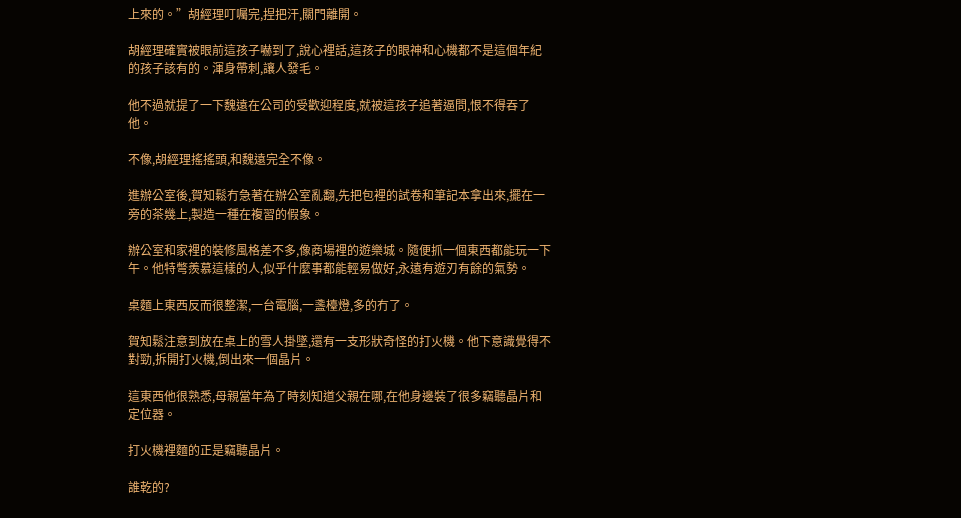上來的。”胡經理叮囑完,捏把汗,關門離開。

胡經理確實被眼前這孩子嚇到了,說心裡話,這孩子的眼神和心機都不是這個年紀的孩子該有的。渾身帶刺,讓人發毛。

他不過就提了一下魏遠在公司的受歡迎程度,就被這孩子追著逼問,恨不得吞了他。

不像,胡經理搖搖頭,和魏遠完全不像。

進辦公室後,賀知鬆冇急著在辦公室亂翻,先把包裡的試卷和筆記本拿出來,擺在一旁的茶幾上,製造一種在複習的假象。

辦公室和家裡的裝修風格差不多,像商場裡的遊樂城。隨便抓一個東西都能玩一下午。他特彆羨慕這樣的人,似乎什麼事都能輕易做好,永遠有遊刃有餘的氣勢。

桌麵上東西反而很整潔,一台電腦,一盞檯燈,多的冇了。

賀知鬆注意到放在桌上的雪人掛墜,還有一支形狀奇怪的打火機。他下意識覺得不對勁,拆開打火機,倒出來一個晶片。

這東西他很熟悉,母親當年為了時刻知道父親在哪,在他身邊裝了很多竊聽晶片和定位器。

打火機裡麵的正是竊聽晶片。

誰乾的?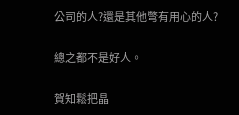公司的人?還是其他彆有用心的人?

總之都不是好人。

賀知鬆把晶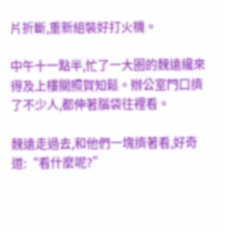片折斷,重新組裝好打火機。

中午十一點半,忙了一大圈的魏遠纔來得及上樓關照賀知鬆。辦公室門口擠了不少人,都伸著腦袋往裡看。

魏遠走過去,和他們一塊擠著看,好奇道:“看什麼呢?”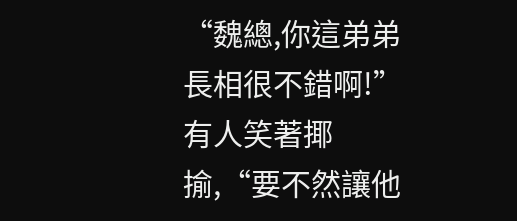“魏總,你這弟弟長相很不錯啊!”有人笑著揶揄,“要不然讓他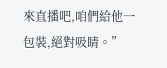來直播吧,咱們給他一包裝,絕對吸睛。”